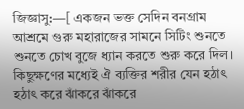জিজ্ঞাসু:—[ একজন ভক্ত সেদিন বনগ্রাম আশ্রমে গুরু মহারাজের সামনে সিটিং শুনতে শুনতে চোখ বুজে ধ্যান করতে শুরু করে দিল। কিছুক্ষণের মধ্যেই ঐ ব্যক্তির শরীর যেন হঠাৎ হঠাৎ করে ঝাঁকরে ঝাঁকরে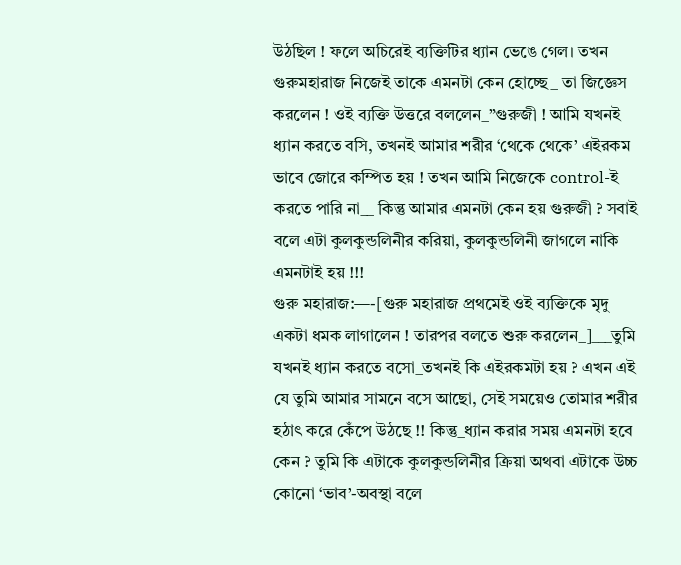উঠছিল ! ফলে অচিরেই ব্যক্তিটির ধ্যান ভেঙে গেল। তখন গুরুমহারাজ নিজেই তাকে এমনটা কেন হোচ্ছে_ তা জিজ্ঞেস করলেন ! ওই ব্যক্তি উত্তরে বললেন_”গুরুজী ! আমি যখনই ধ্যান করতে বসি, তখনই আমার শরীর ‘থেকে থেকে’ এইরকম ভাবে জোরে কম্পিত হয় ! তখন আমি নিজেকে control-ই করতে পারি না__ কিন্তু আমার এমনটা কেন হয় গুরুজী ? সবাই বলে এটা কুলকুন্ডলিনীর করিয়া, কুলকুন্ডলিনী জাগলে নাকি এমনটাই হয় !!!
গুরু মহারাজ:—-[গুরু মহারাজ প্রথমেই ওই ব্যক্তিকে মৃদু একটা ধমক লাগালেন ! তারপর বলতে শুরু করলেন_]___তুমি যখনই ধ্যান করতে বসো_তখনই কি এইরকমটা হয় ? এখন এই যে তুমি আমার সামনে বসে আছো, সেই সময়েও তোমার শরীর হঠাৎ করে কেঁপে উঠছে !! কিন্তু_ধ্যান করার সময় এমনটা হবে কেন ? তুমি কি এটাকে কুলকুন্ডলিনীর ক্রিয়া অথবা এটাকে উচ্চ কোনো ‘ভাব’-অবস্থা বলে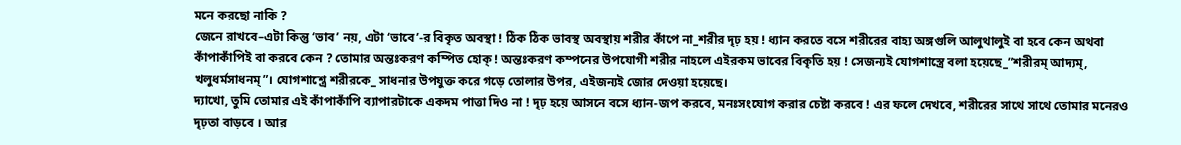মনে করছো নাকি ?
জেনে রাখবে–এটা কিন্তু ‘ভাব’ নয়, এটা ‘ভাবে’-র বিকৃত অবস্থা ! ঠিক ঠিক ভাবস্থ অবস্থায় শরীর কাঁপে না_শরীর দৃঢ় হয় ! ধ্যান করতে বসে শরীরের বাহ্য অঙ্গগুলি আলুথালুই বা হবে কেন অথবা কাঁপাকাঁপিই বা করবে কেন ? তোমার অন্তঃকরণ কম্পিত হোক্ ! অন্তঃকরণ কম্পনের উপযোগী শরীর নাহলে এইরকম ভাবের বিকৃতি হয় ! সেজন্যই যোগশাস্ত্রে বলা হয়েছে_”শরীরম্ আদ্যম্, খলুধর্মসাধনম্”। যোগশাশ্ত্রে শরীরকে_ সাধনার উপযুক্ত করে গড়ে তোলার উপর, এইজন্যই জোর দেওয়া হয়েছে।
দ্যাখো, তুমি তোমার এই কাঁপাকাঁপি ব্যাপারটাকে একদম পাত্তা দিও না ! দৃঢ় হয়ে আসনে বসে ধ্যান-জপ করবে, মনঃসংযোগ করার চেষ্টা করবে ! এর ফলে দেখবে, শরীরের সাথে সাথে তোমার মনেরও দৃঢ়তা বাড়বে । আর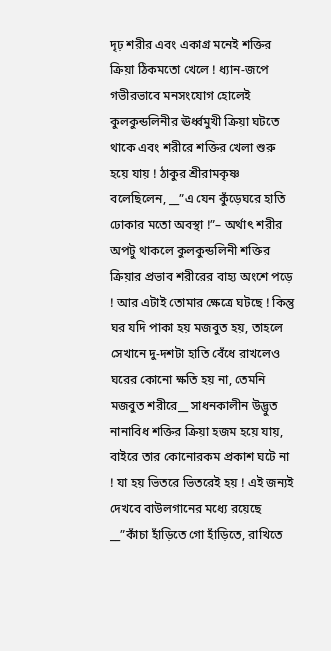দৃঢ় শরীর এবং একাগ্র মনেই শক্তির ক্রিয়া ঠিকমতো খেলে ! ধ্যান-জপে গভীরভাবে মনসংযোগ হোলেই কুলকুন্ডলিনীর ঊর্ধ্বমুখী ক্রিয়া ঘটতে থাকে এবং শরীরে শক্তির খেলা শুরু হয়ে যায় ! ঠাকুর শ্রীরামকৃষ্ণ বলেছিলেন, __”এ যেন কুঁড়েঘরে হাতি ঢোকার মতো অবস্থা !”– অর্থাৎ শরীর অপটু থাকলে কুলকুন্ডলিনী শক্তির ক্রিয়ার প্রভাব শরীরের বাহ্য অংশে পড়ে ! আর এটাই তোমার ক্ষেত্রে ঘটছে ! কিন্তু ঘর যদি পাকা হয় মজবুত হয়, তাহলে সেখানে দু-দশটা হাতি বেঁধে রাখলেও ঘরের কোনো ক্ষতি হয় না, তেমনি মজবুত শরীরে__ সাধনকালীন উদ্ভুত নানাবিধ শক্তির ক্রিয়া হজম হয়ে যায়, বাইরে তার কোনোরকম প্রকাশ ঘটে না ! যা হয় ভিতরে ভিতরেই হয় ! এই জন্যই দেখবে বাউলগানের মধ্যে রয়েছে __”কাঁচা হাঁড়িতে গো হাঁড়িতে, রাখিতে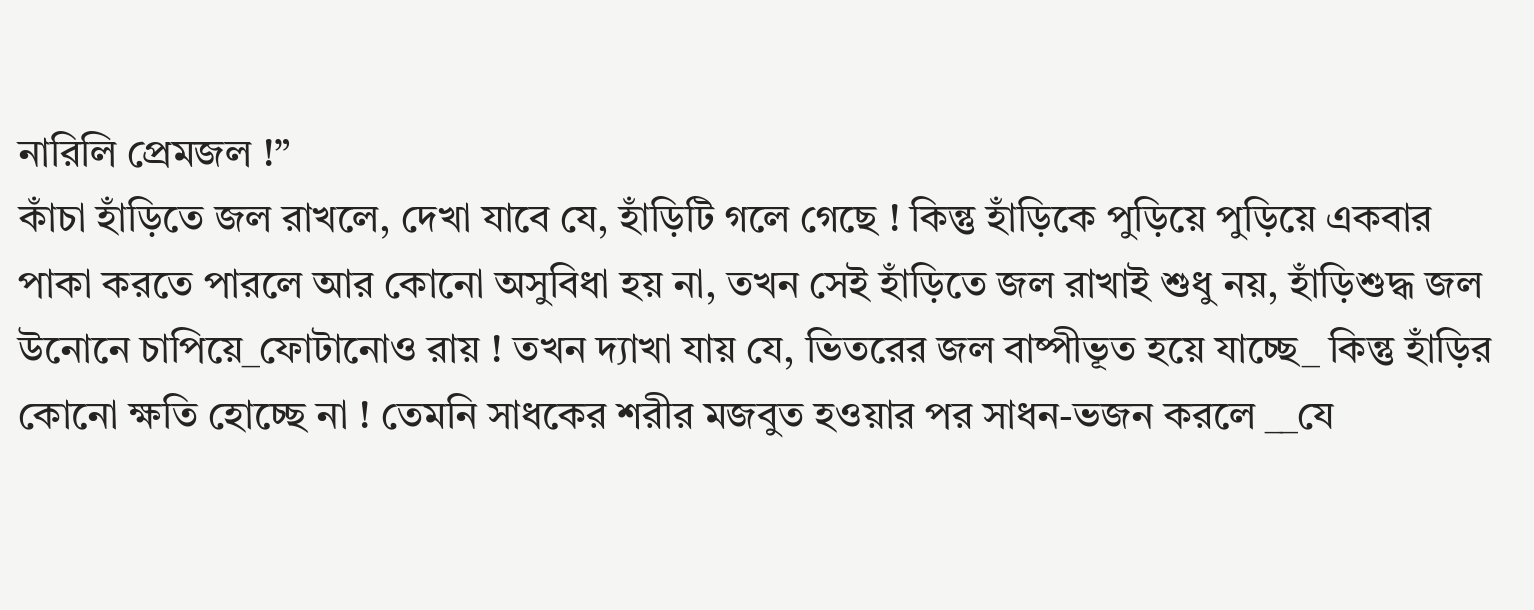নারিলি প্রেমজল !”
কাঁচা হাঁড়িতে জল রাখলে, দেখা যাবে যে, হাঁড়িটি গলে গেছে ! কিন্তু হাঁড়িকে পুড়িয়ে পুড়িয়ে একবার পাকা করতে পারলে আর কোনো অসুবিধা হয় না, তখন সেই হাঁড়িতে জল রাখাই শুধু নয়, হাঁড়িশুদ্ধ জল উনোনে চাপিয়ে_ফোটানোও রায় ! তখন দ্যাখা যায় যে, ভিতরের জল বাষ্পীভূত হয়ে যাচ্ছে_ কিন্তু হাঁড়ির কোনো ক্ষতি হোচ্ছে না ! তেমনি সাধকের শরীর মজবুত হওয়ার পর সাধন-ভজন করলে __যে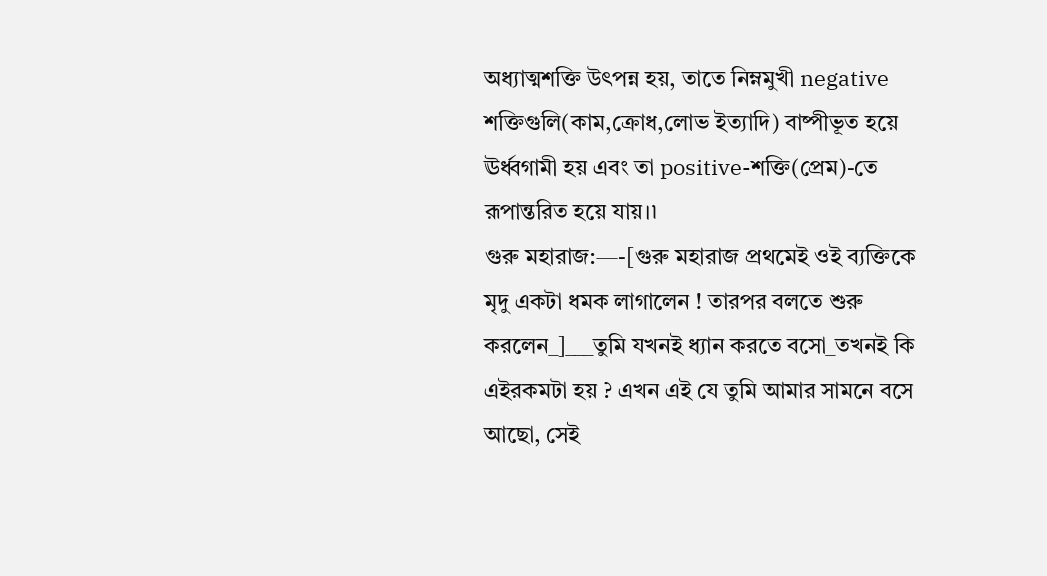অধ্যাত্মশক্তি উৎপন্ন হয়, তাতে নিম্নমুখী negative শক্তিগুলি(কাম,ক্রোধ,লোভ ইত্যাদি) বাষ্পীভূত হয়ে ঊর্ধ্বগামী হয় এবং তা positive-শক্তি(প্রেম)-তে রূপান্তরিত হয়ে যায়।৷
গুরু মহারাজ:—-[গুরু মহারাজ প্রথমেই ওই ব্যক্তিকে মৃদু একটা ধমক লাগালেন ! তারপর বলতে শুরু করলেন_]___তুমি যখনই ধ্যান করতে বসো_তখনই কি এইরকমটা হয় ? এখন এই যে তুমি আমার সামনে বসে আছো, সেই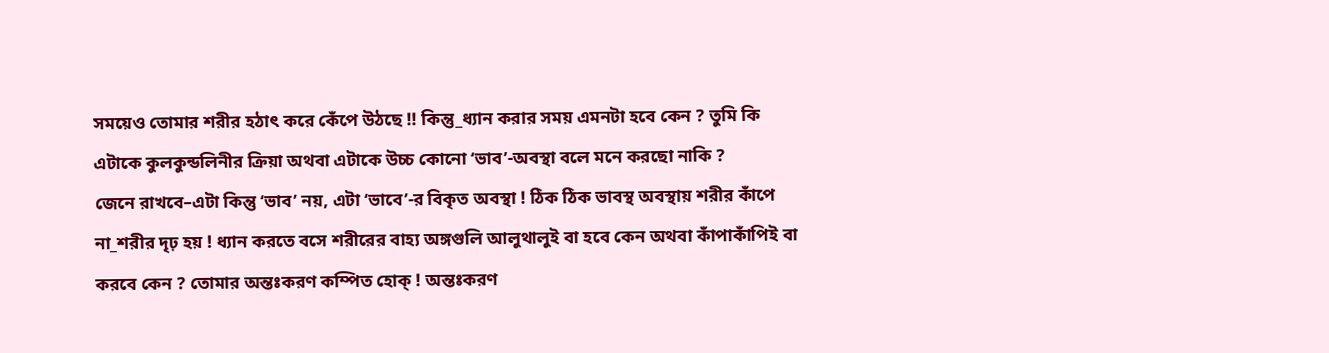সময়েও তোমার শরীর হঠাৎ করে কেঁপে উঠছে !! কিন্তু_ধ্যান করার সময় এমনটা হবে কেন ? তুমি কি এটাকে কুলকুন্ডলিনীর ক্রিয়া অথবা এটাকে উচ্চ কোনো ‘ভাব’-অবস্থা বলে মনে করছো নাকি ?
জেনে রাখবে–এটা কিন্তু ‘ভাব’ নয়, এটা ‘ভাবে’-র বিকৃত অবস্থা ! ঠিক ঠিক ভাবস্থ অবস্থায় শরীর কাঁপে না_শরীর দৃঢ় হয় ! ধ্যান করতে বসে শরীরের বাহ্য অঙ্গগুলি আলুথালুই বা হবে কেন অথবা কাঁপাকাঁপিই বা করবে কেন ? তোমার অন্তঃকরণ কম্পিত হোক্ ! অন্তঃকরণ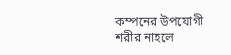কম্পনের উপযোগী শরীর নাহলে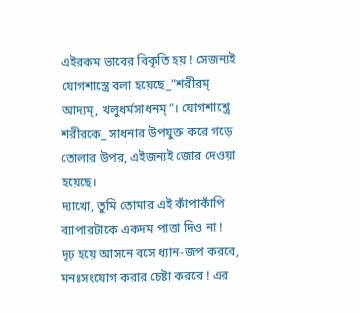এইরকম ভাবের বিকৃতি হয় ! সেজন্যই যোগশাস্ত্রে বলা হয়েছে_”শরীরম্ আদ্যম্, খলুধর্মসাধনম্”। যোগশাশ্ত্রে শরীরকে_ সাধনার উপযুক্ত করে গড়ে তোলার উপর, এইজন্যই জোর দেওয়া হয়েছে।
দ্যাখো, তুমি তোমার এই কাঁপাকাঁপি ব্যাপারটাকে একদম পাত্তা দিও না ! দৃঢ় হয়ে আসনে বসে ধ্যান-জপ করবে, মনঃসংযোগ করার চেষ্টা করবে ! এর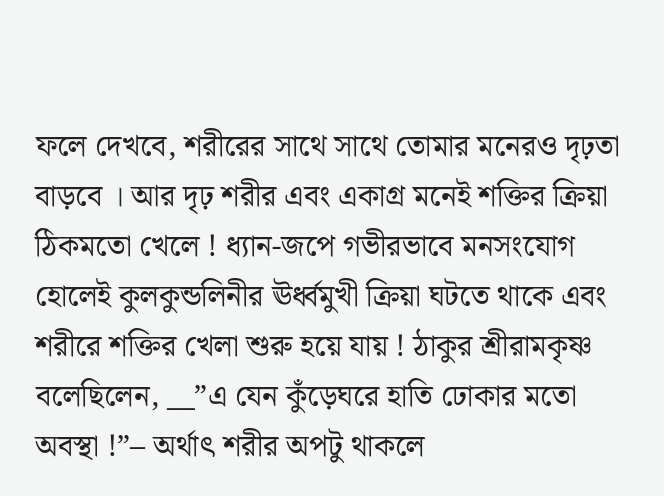ফলে দেখবে, শরীরের সাথে সাথে তোমার মনেরও দৃঢ়তা বাড়বে । আর দৃঢ় শরীর এবং একাগ্র মনেই শক্তির ক্রিয়া ঠিকমতো খেলে ! ধ্যান-জপে গভীরভাবে মনসংযোগ হোলেই কুলকুন্ডলিনীর ঊর্ধ্বমুখী ক্রিয়া ঘটতে থাকে এবং শরীরে শক্তির খেলা শুরু হয়ে যায় ! ঠাকুর শ্রীরামকৃষ্ণ বলেছিলেন, __”এ যেন কুঁড়েঘরে হাতি ঢোকার মতো অবস্থা !”– অর্থাৎ শরীর অপটু থাকলে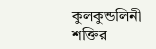কুলকুন্ডলিনী শক্তির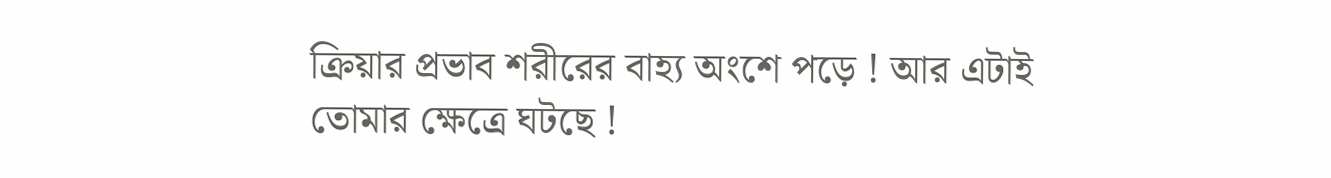ক্রিয়ার প্রভাব শরীরের বাহ্য অংশে পড়ে ! আর এটাই তোমার ক্ষেত্রে ঘটছে !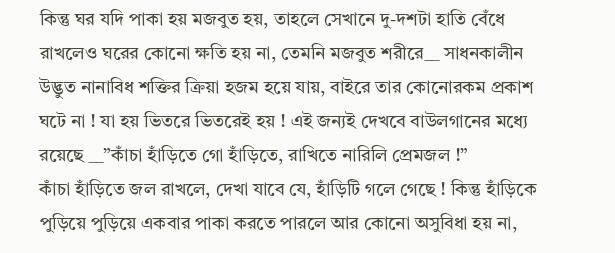কিন্তু ঘর যদি পাকা হয় মজবুত হয়, তাহলে সেখানে দু-দশটা হাতি বেঁধে রাখলেও ঘরের কোনো ক্ষতি হয় না, তেমনি মজবুত শরীরে__ সাধনকালীন উদ্ভুত নানাবিধ শক্তির ক্রিয়া হজম হয়ে যায়, বাইরে তার কোনোরকম প্রকাশ ঘটে না ! যা হয় ভিতরে ভিতরেই হয় ! এই জন্যই দেখবে বাউলগানের মধ্যে রয়েছে __”কাঁচা হাঁড়িতে গো হাঁড়িতে, রাখিতে নারিলি প্রেমজল !”
কাঁচা হাঁড়িতে জল রাখলে, দেখা যাবে যে, হাঁড়িটি গলে গেছে ! কিন্তু হাঁড়িকে পুড়িয়ে পুড়িয়ে একবার পাকা করতে পারলে আর কোনো অসুবিধা হয় না,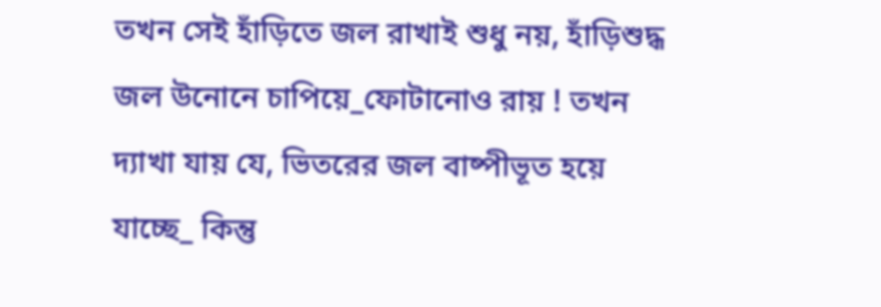তখন সেই হাঁড়িতে জল রাখাই শুধু নয়, হাঁড়িশুদ্ধ জল উনোনে চাপিয়ে_ফোটানোও রায় ! তখন দ্যাখা যায় যে, ভিতরের জল বাষ্পীভূত হয়ে যাচ্ছে_ কিন্তু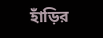হাঁড়ির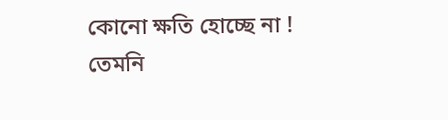কোনো ক্ষতি হোচ্ছে না ! তেমনি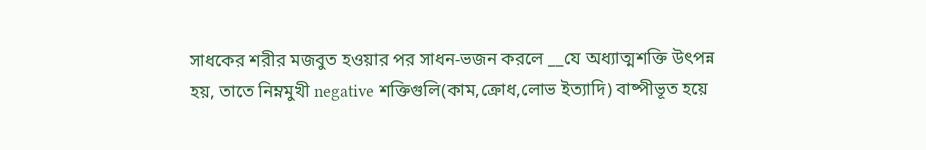সাধকের শরীর মজবুত হওয়ার পর সাধন-ভজন করলে __যে অধ্যাত্মশক্তি উৎপন্ন হয়, তাতে নিম্নমুখী negative শক্তিগুলি(কাম,ক্রোধ,লোভ ইত্যাদি) বাষ্পীভূত হয়ে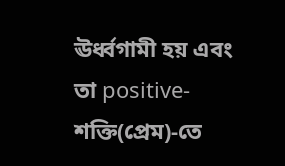ঊর্ধ্বগামী হয় এবং তা positive-শক্তি(প্রেম)-তে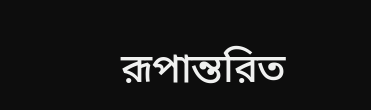রূপান্তরিত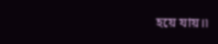হয়ে যায়।৷